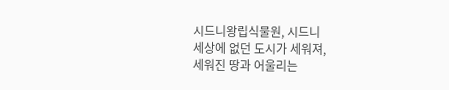시드니왕립식물원, 시드니
세상에 없던 도시가 세워져,
세워진 땅과 어울리는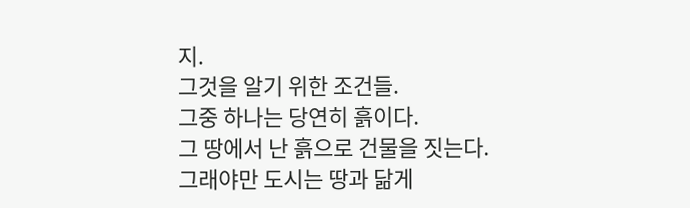지.
그것을 알기 위한 조건들.
그중 하나는 당연히 흙이다.
그 땅에서 난 흙으로 건물을 짓는다.
그래야만 도시는 땅과 닮게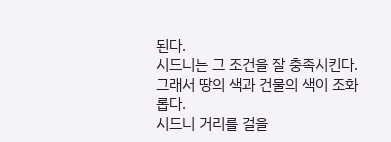된다.
시드니는 그 조건을 잘 충족시킨다.
그래서 땅의 색과 건물의 색이 조화롭다.
시드니 거리를 걸을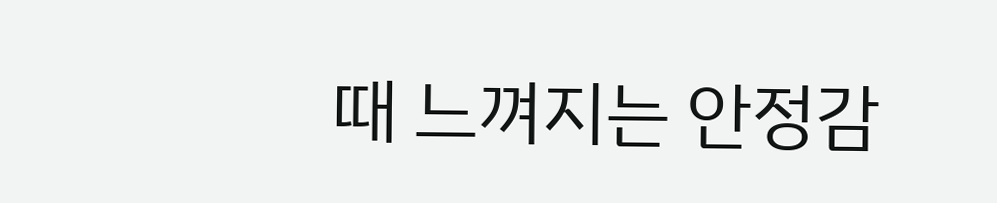때 느껴지는 안정감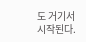도 거기서 시작된다.